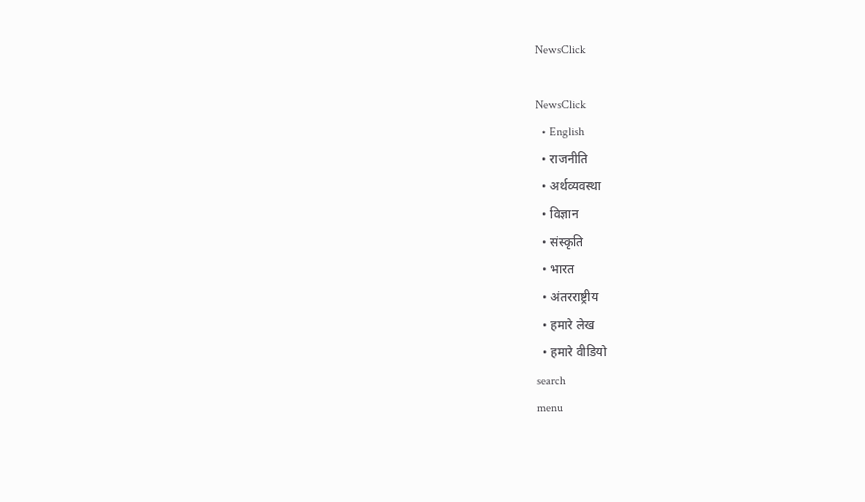NewsClick

NewsClick
  • English
  • राजनीति
  • अर्थव्यवस्था
  • विज्ञान
  • संस्कृति
  • भारत
  • अंतरराष्ट्रीय
  • हमारे लेख
  • हमारे वीडियो
search
menu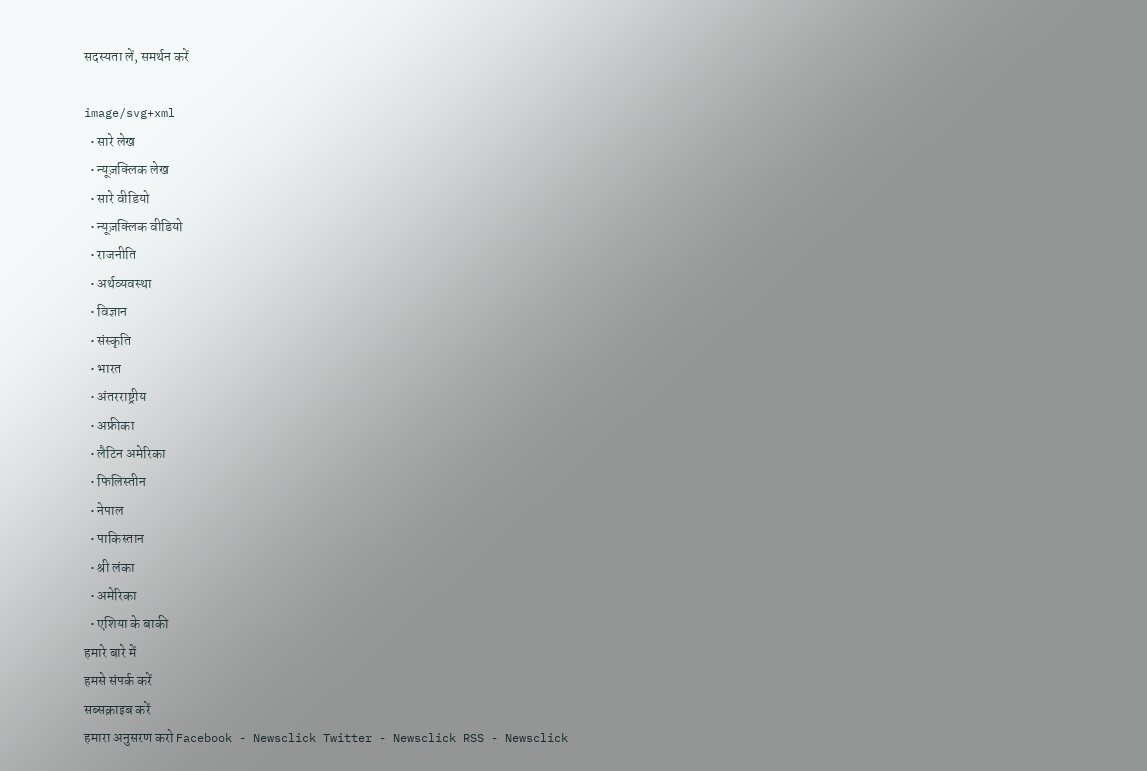सदस्यता लें, समर्थन करें

image/svg+xml
  • सारे लेख
  • न्यूज़क्लिक लेख
  • सारे वीडियो
  • न्यूज़क्लिक वीडियो
  • राजनीति
  • अर्थव्यवस्था
  • विज्ञान
  • संस्कृति
  • भारत
  • अंतरराष्ट्रीय
  • अफ्रीका
  • लैटिन अमेरिका
  • फिलिस्तीन
  • नेपाल
  • पाकिस्तान
  • श्री लंका
  • अमेरिका
  • एशिया के बाकी
हमारे बारे में
हमसे संपर्क करें
सब्सक्राइब करें
हमारा अनुसरण करो Facebook - Newsclick Twitter - Newsclick RSS - Newsclick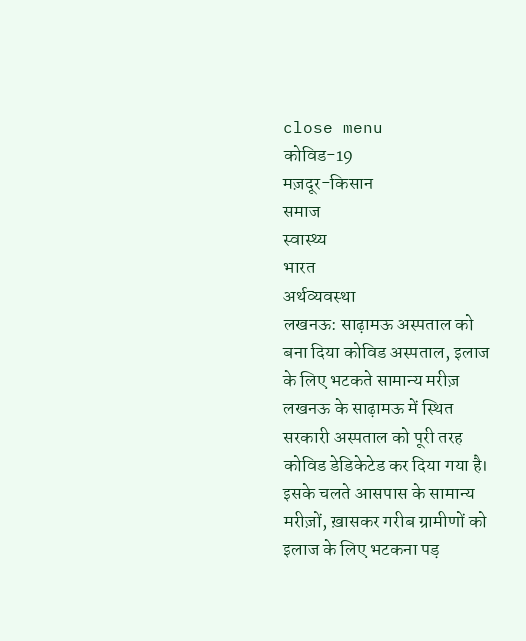close menu
कोविड-19
मज़दूर-किसान
समाज
स्वास्थ्य
भारत
अर्थव्यवस्था
लखनऊ: साढ़ामऊ अस्पताल को बना दिया कोविड अस्पताल, इलाज के लिए भटकते सामान्य मरीज़
लखनऊ के साढ़ामऊ में स्थित सरकारी अस्पताल को पूरी तरह कोविड डेडिकेटेड कर दिया गया है। इसके चलते आसपास के सामान्य मरीज़ों, ख़ासकर गरीब ग्रामीणों को इलाज के लिए भटकना पड़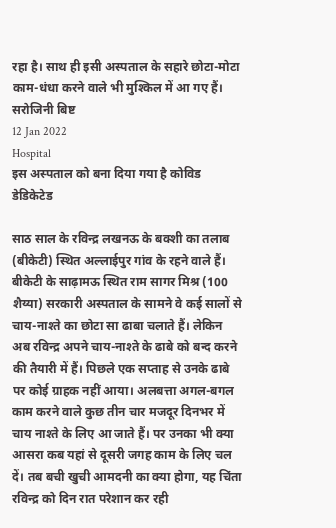रहा है। साथ ही इसी अस्पताल के सहारे छोटा-मोटा काम-धंधा करने वाले भी मुश्किल में आ गए हैं।
सरोजिनी बिष्ट
12 Jan 2022
Hospital
इस अस्पताल को बना दिया गया है कोविड डेडिकेटेड

साठ साल के रविन्द्र लखनऊ के बक्शी का तलाब (बीकेटी) स्थित अल्लाईपुर गांव के रहने वाले हैं। बीकेटी के साढ़ामऊ स्थित राम सागर मिश्र (100 शैय्या) सरकारी अस्पताल के सामने वे कई सालों से चाय-नाश्ते का छोटा सा ढाबा चलाते हैं। लेकिन अब रविन्द्र अपने चाय-नाश्ते के ढाबे को बन्द करने की तैयारी में हैं। पिछले एक सप्ताह से उनके ढाबे पर कोई ग्राहक नहीं आया। अलबत्ता अगल-बगल काम करने वाले कुछ तीन चार मजदूर दिनभर में चाय नाश्ते के लिए आ जाते हैं। पर उनका भी क्या आसरा कब यहां से दूसरी जगह काम के लिए चल दें। तब बची खुची आमदनी का क्या होगा, यह चिंता  रविन्द्र को दिन रात परेशान कर रही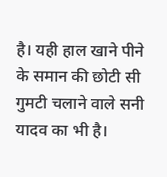है। यही हाल खाने पीने के समान की छोटी सी गुमटी चलाने वाले सनी यादव का भी है।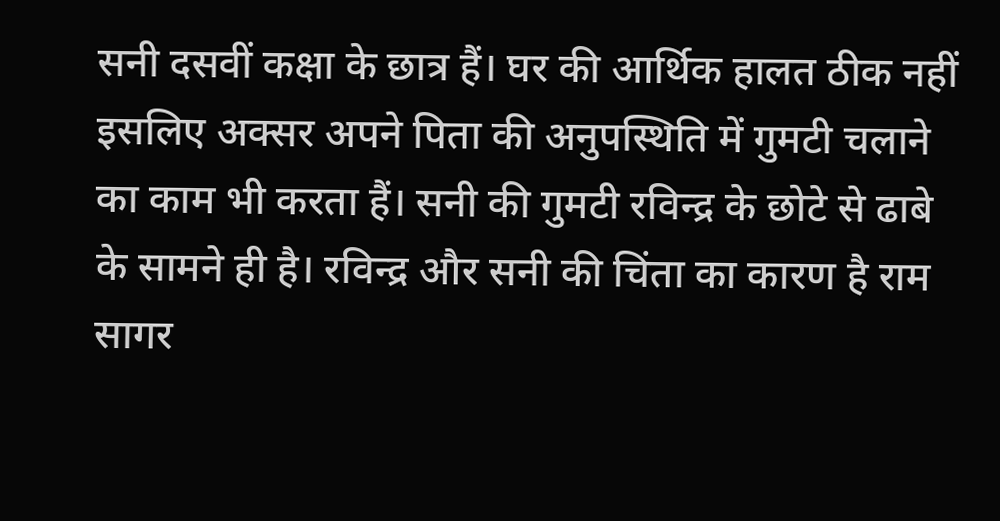सनी दसवीं कक्षा के छात्र हैं। घर की आर्थिक हालत ठीक नहीं इसलिए अक्सर अपने पिता की अनुपस्थिति में गुमटी चलाने का काम भी करता हैं। सनी की गुमटी रविन्द्र के छोटे से ढाबे के सामने ही है। रविन्द्र और सनी की चिंता का कारण है राम सागर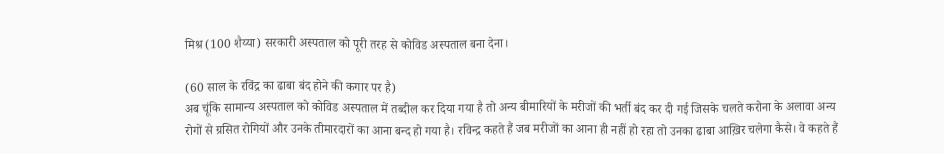मिश्र (100 शैय्या) सरकारी अस्पताल को पूरी तरह से कोविड अस्पताल बना देना।

(60 साल के रविंद्र का ढाबा बंद होने की कगार पर है)
अब चूंकि सामान्य अस्पताल को कोविड अस्पताल में तब्दील कर दिया गया है तो अन्य बीमारियों के मरीजों की भर्ती बंद कर दी गई जिसके चलते करोना के अलावा अन्य रोगों से ग्रसित रोगियों और उनके तीमारदारों का आना बन्द हो गया है। रविन्द्र कहते हैं जब मरीजों का आना ही नहीं हो रहा तो उनका ढाबा आख़िर चलेगा कैसे। वे कहते हैं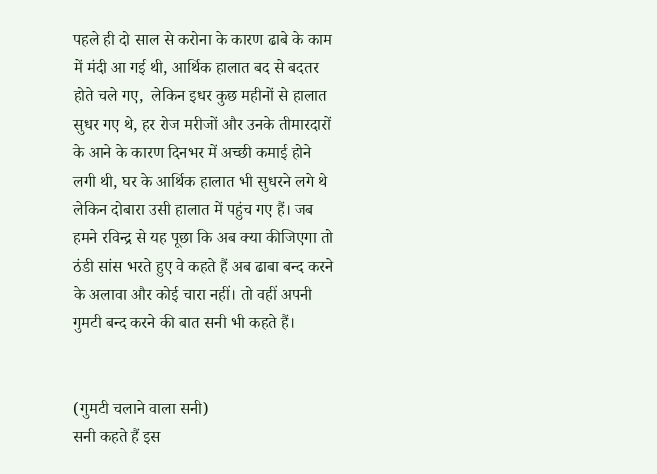पहले ही दो साल से करोना के कारण ढाबे के काम में मंदी आ गई थी, आर्थिक हालात बद से बदतर होते चले गए,  लेकिन इधर कुछ महीनों से हालात सुधर गए थे, हर रोज मरीजों और उनके तीमारदारों के आने के कारण दिनभर में अच्छी कमाई होने लगी थी, घर के आर्थिक हालात भी सुधरने लगे थे लेकिन दोबारा उसी हालात में पहुंच गए हैं। जब हमने रविन्द्र से यह पूछा कि अब क्या कीजिएगा तो ठंडी सांस भरते हुए वे कहते हैं अब ढाबा बन्द करने के अलावा और कोई चारा नहीं। तो वहीं अपनी गुमटी बन्द करने की बात सनी भी कहते हैं।


(गुमटी चलाने वाला सनी)
सनी कहते हैं इस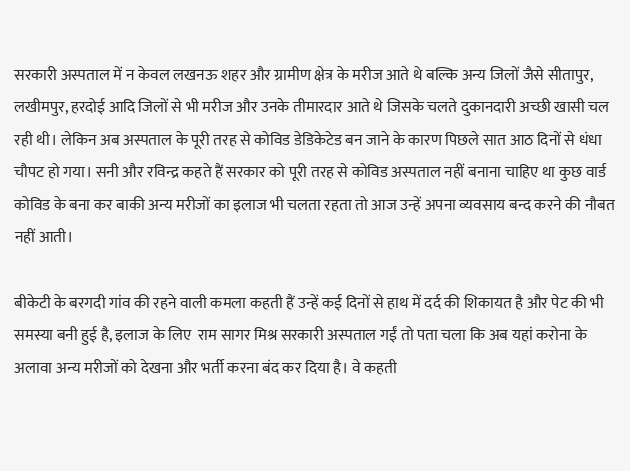सरकारी अस्पताल में न केवल लखनऊ शहर और ग्रामीण क्षेत्र के मरीज आते थे बल्कि अन्य जिलों जैसे सीतापुर, लखीमपुर, हरदोई आदि जिलों से भी मरीज और उनके तीमारदार आते थे जिसके चलते दुकानदारी अच्छी खासी चल रही थी। लेकिन अब अस्पताल के पूरी तरह से कोविड डेडिकेटेड बन जाने के कारण पिछले सात आठ दिनों से धंधा चौपट हो गया। सनी और रविन्द्र कहते हैं सरकार को पूरी तरह से कोविड अस्पताल नहीं बनाना चाहिए था कुछ वार्ड कोविड के बना कर बाकी अन्य मरीजों का इलाज भी चलता रहता तो आज उन्हें अपना व्यवसाय बन्द करने की नौबत नहीं आती।

बीकेटी के बरगदी गांव की रहने वाली कमला कहती हैं उन्हें कई दिनों से हाथ में दर्द की शिकायत है और पेट की भी समस्या बनी हुई है, इलाज के लिए  राम सागर मिश्र सरकारी अस्पताल गईं तो पता चला कि अब यहां करोना के अलावा अन्य मरीजों को देखना और भर्ती करना बंद कर दिया है। वे कहती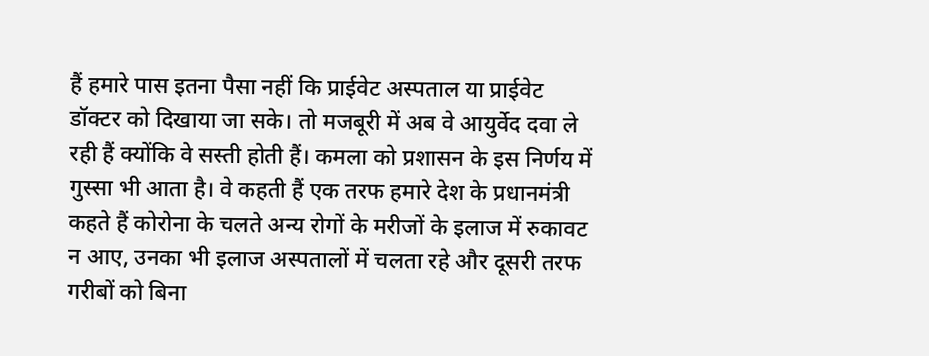हैं हमारे पास इतना पैसा नहीं कि प्राईवेट अस्पताल या प्राईवेट डॉक्टर को दिखाया जा सके। तो मजबूरी में अब वे आयुर्वेद दवा ले रही हैं क्योंकि वे सस्ती होती हैं। कमला को प्रशासन के इस निर्णय में गुस्सा भी आता है। वे कहती हैं एक तरफ हमारे देश के प्रधानमंत्री कहते हैं कोरोना के चलते अन्य रोगों के मरीजों के इलाज में रुकावट न आए, उनका भी इलाज अस्पतालों में चलता रहे और दूसरी तरफ गरीबों को बिना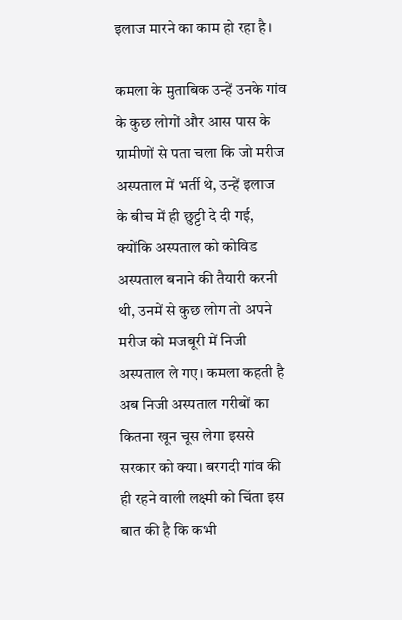इलाज मारने का काम हो रहा है।

कमला के मुताबिक उन्हें उनके गांव के कुछ लोगों और आस पास के ग्रामीणों से पता चला कि जो मरीज अस्पताल में भर्ती थे, उन्हें इलाज के बीच में ही छुट्टी दे दी गई, क्योंकि अस्पताल को कोविड अस्पताल बनाने की तैयारी करनी थी, उनमें से कुछ लोग तो अपने मरीज को मजबूरी में निजी अस्पताल ले गए। कमला कहती है अब निजी अस्पताल गरीबों का कितना खून चूस लेगा इससे सरकार को क्या। बरगदी गांव की ही रहने वाली लक्ष्मी को चिंता इस बात की है कि कभी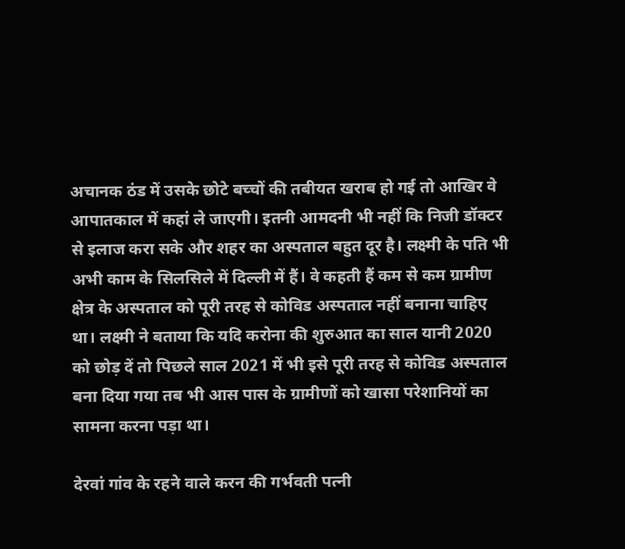अचानक ठंड में उसके छोटे बच्चों की तबीयत खराब हो गई तो आखिर वे आपातकाल में कहां ले जाएगी। इतनी आमदनी भी नहीं कि निजी डॉक्टर से इलाज करा सके और शहर का अस्पताल बहुत दूर है। लक्ष्मी के पति भी अभी काम के सिलसिले में दिल्ली में हैं। वे कहती हैं कम से कम ग्रामीण क्षेत्र के अस्पताल को पूरी तरह से कोविड अस्पताल नहीं बनाना चाहिए था। लक्ष्मी ने बताया कि यदि करोना की शुरुआत का साल यानी 2020 को छोड़ दें तो पिछले साल 2021 में भी इसे पूरी तरह से कोविड अस्पताल बना दिया गया तब भी आस पास के ग्रामीणों को खासा परेशानियों का सामना करना पड़ा था।

देरवां गांव के रहने वाले करन की गर्भवती पत्नी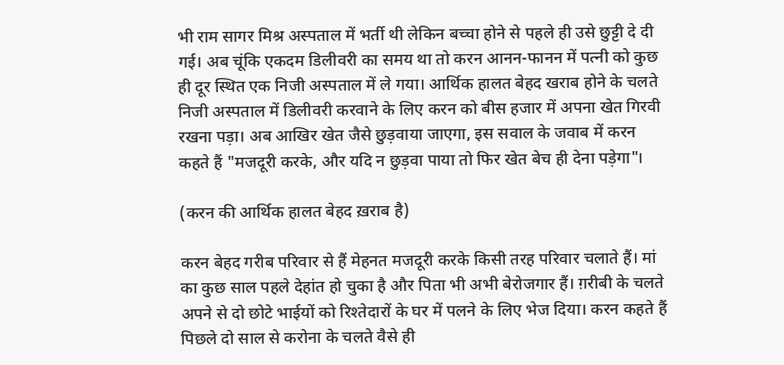भी राम सागर मिश्र अस्पताल में भर्ती थी लेकिन बच्चा होने से पहले ही उसे छुट्टी दे दी गई। अब चूंकि एकदम डिलीवरी का समय था तो करन आनन-फानन में पत्नी को कुछ ही दूर स्थित एक निजी अस्पताल में ले गया। आर्थिक हालत बेहद खराब होने के चलते निजी अस्पताल में डिलीवरी करवाने के लिए करन को बीस हजार में अपना खेत गिरवी रखना पड़ा। अब आखिर खेत जैसे छुड़वाया जाएगा, इस सवाल के जवाब में करन कहते हैं "मजदूरी करके, और यदि न छुड़वा पाया तो फिर खेत बेच ही देना पड़ेगा"।

(करन की आर्थिक हालत बेहद ख़राब है)

करन बेहद गरीब परिवार से हैं मेहनत मजदूरी करके किसी तरह परिवार चलाते हैं। मां का कुछ साल पहले देहांत हो चुका है और पिता भी अभी बेरोजगार हैं। ग़रीबी के चलते अपने से दो छोटे भाईयों को रिश्तेदारों के घर में पलने के लिए भेज दिया। करन कहते हैं पिछले दो साल से करोना के चलते वैसे ही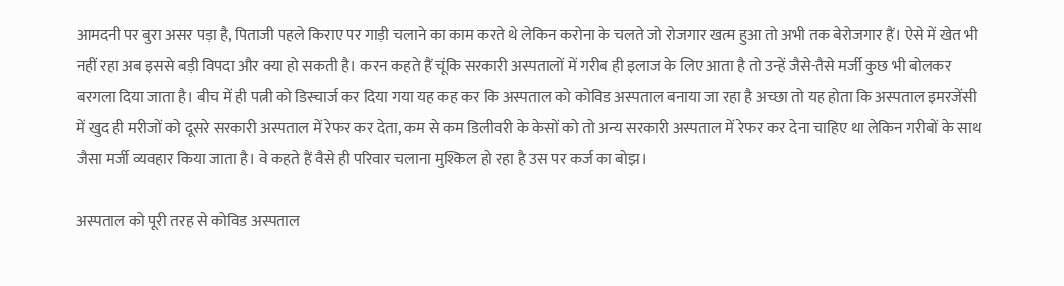आमदनी पर बुरा असर पड़ा है, पिताजी पहले किराए पर गाड़ी चलाने का काम करते थे लेकिन करोना के चलते जो रोजगार खत्म हुआ तो अभी तक बेरोजगार हैं। ऐसे में खेत भी नहीं रहा अब इससे बड़ी विपदा और क्या हो सकती है। करन कहते हैं चूंकि सरकारी अस्पतालों में गरीब ही इलाज के लिए आता है तो उन्हें जैसे-तैसे मर्जी कुछ भी बोलकर बरगला दिया जाता है। बीच में ही पत्नी को डिस्चार्ज कर दिया गया यह कह कर कि अस्पताल को कोविड अस्पताल बनाया जा रहा है अच्छा तो यह होता कि अस्पताल इमरजेंसी में खुद ही मरीजों को दूसरे सरकारी अस्पताल में रेफर कर देता, कम से कम डिलीवरी के केसों को तो अन्य सरकारी अस्पताल में रेफर कर देना चाहिए था लेकिन गरीबों के साथ जैसा मर्जी व्यवहार किया जाता है। वे कहते हैं वैसे ही परिवार चलाना मुश्किल हो रहा है उस पर कर्ज का बोझ।

अस्पताल को पूरी तरह से कोविड अस्पताल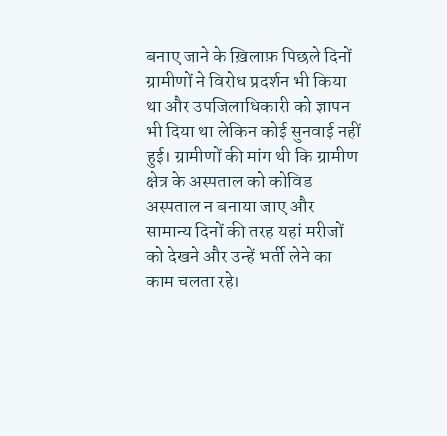बनाए जाने के ख़िलाफ़ पिछले दिनों ग्रामीणों ने विरोध प्रदर्शन भी किया था और उपजिलाधिकारी को ज्ञापन भी दिया था लेकिन कोई सुनवाई नहीं हुई। ग्रामीणों की मांग थी कि ग्रामीण क्षेत्र के अस्पताल को कोविड अस्पताल न बनाया जाए और सामान्य दिनों की तरह यहां मरीजों को देखने और उन्हें भर्ती लेने का काम चलता रहे।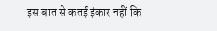इस बात से कतई इंकार नहीं कि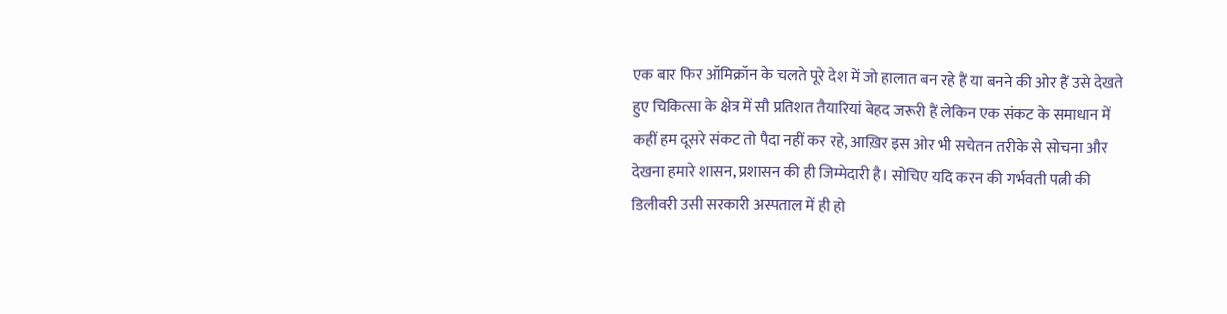एक बार फिर ऑमिक्रॉन के चलते पूरे देश में जो हालात बन रहे हैं या बनने की ओर हैं उसे देखते हुए चिकित्सा के क्षेत्र में सौ प्रतिशत तैयारियां बेहद जरूरी हैं लेकिन एक संकट के समाधान में कहीं हम दूसरे संकट तो पैदा नहीं कर रहे, आख़िर इस ओर भी सचेतन तरीके से सोचना और देखना हमारे शासन, प्रशासन की ही जिम्मेदारी है। सोचिए यदि करन की गर्भवती पत्नी की डिलीवरी उसी सरकारी अस्पताल में ही हो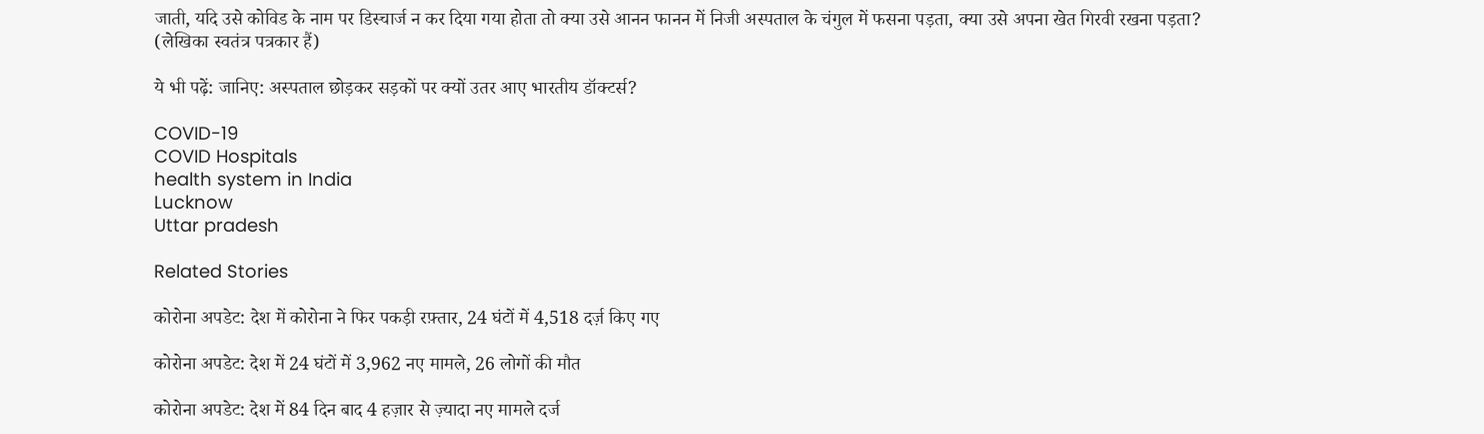जाती, यदि उसे कोविड के नाम पर डिस्चार्ज न कर दिया गया होता तो क्या उसे आनन फानन में निजी अस्पताल के चंगुल में फसना पड़ता, क्या उसे अपना खेत गिरवी रखना पड़ता?
(लेखिका स्वतंत्र पत्रकार हैं)

ये भी पढ़ें: जानिए: अस्पताल छोड़कर सड़कों पर क्यों उतर आए भारतीय डॉक्टर्स?

COVID-19
COVID Hospitals
health system in India
Lucknow
Uttar pradesh

Related Stories

कोरोना अपडेट: देश में कोरोना ने फिर पकड़ी रफ़्तार, 24 घंटों में 4,518 दर्ज़ किए गए

कोरोना अपडेट: देश में 24 घंटों में 3,962 नए मामले, 26 लोगों की मौत

कोरोना अपडेट: देश में 84 दिन बाद 4 हज़ार से ज़्यादा नए मामले दर्ज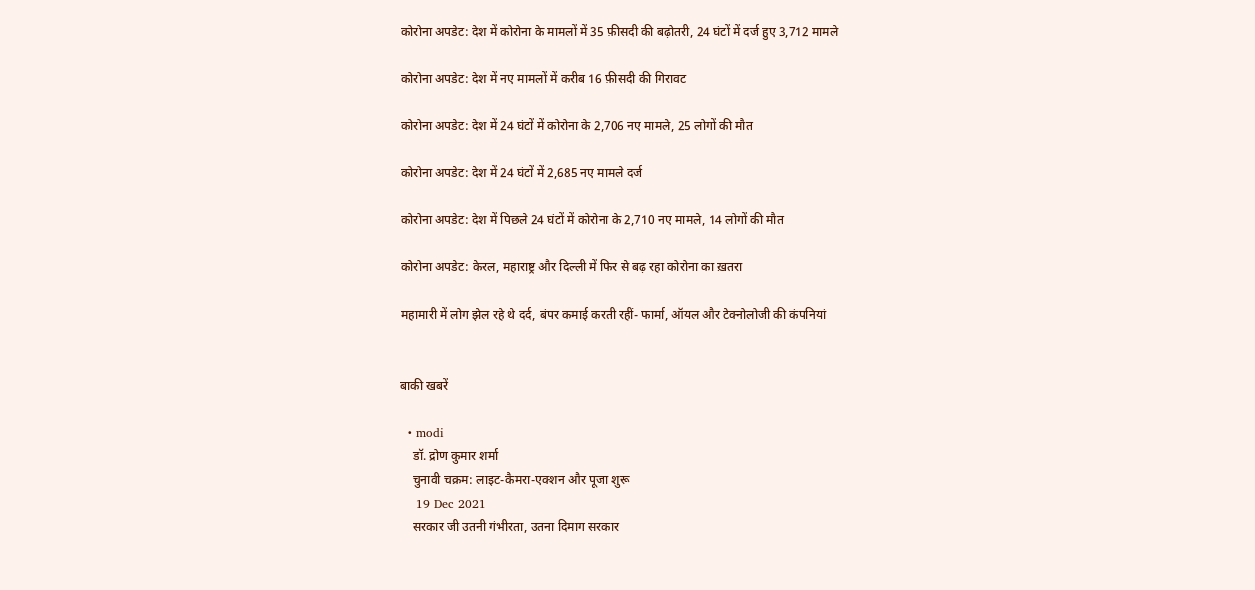कोरोना अपडेट: देश में कोरोना के मामलों में 35 फ़ीसदी की बढ़ोतरी, 24 घंटों में दर्ज हुए 3,712 मामले

कोरोना अपडेट: देश में नए मामलों में करीब 16 फ़ीसदी की गिरावट

कोरोना अपडेट: देश में 24 घंटों में कोरोना के 2,706 नए मामले, 25 लोगों की मौत

कोरोना अपडेट: देश में 24 घंटों में 2,685 नए मामले दर्ज

कोरोना अपडेट: देश में पिछले 24 घंटों में कोरोना के 2,710 नए मामले, 14 लोगों की मौत

कोरोना अपडेट: केरल, महाराष्ट्र और दिल्ली में फिर से बढ़ रहा कोरोना का ख़तरा

महामारी में लोग झेल रहे थे दर्द, बंपर कमाई करती रहीं- फार्मा, ऑयल और टेक्नोलोजी की कंपनियां


बाकी खबरें

  • modi
    डॉ. द्रोण कुमार शर्मा
    चुनावी चक्रम: लाइट-कैमरा-एक्शन और पूजा शुरू
    19 Dec 2021
    सरकार जी उतनी गंभीरता, उतना दिमाग सरकार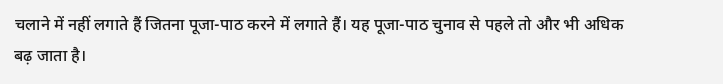चलाने में नहीं लगाते हैं जितना पूजा-पाठ करने में लगाते हैं। यह पूजा-पाठ चुनाव से पहले तो और भी अधिक बढ़ जाता है।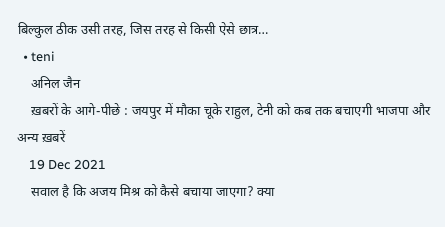बिल्कुल ठीक उसी तरह, जिस तरह से किसी ऐसे छात्र…
  • teni
    अनिल जैन
    ख़बरों के आगे-पीछे : जयपुर में मौका चूके राहुल, टेनी को कब तक बचाएगी भाजपा और अन्य ख़बरें
    19 Dec 2021
    सवाल है कि अजय मिश्र को कैसे बचाया जाएगा? क्या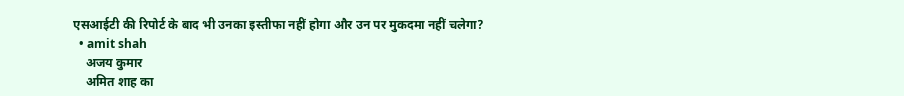एसआईटी की रिपोर्ट के बाद भी उनका इस्तीफा नहीं होगा और उन पर मुकदमा नहीं चलेगा?
  • amit shah
    अजय कुमार
    अमित शाह का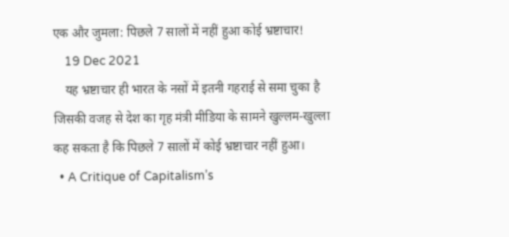एक और जुमला: पिछले 7 सालों में नहीं हुआ कोई भ्रष्टाचार!
    19 Dec 2021
    यह भ्रष्टाचार ही भारत के नसों में इतनी गहराई से समा चुका है जिसकी वजह से देश का गृह मंत्री मीडिया के सामने खुल्लम-खुल्ला कह सकता है कि पिछले 7 सालों में कोई भ्रष्टाचार नहीं हुआ।
  • A Critique of Capitalism’s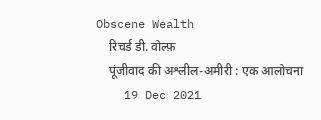Obscene Wealth
    रिचर्ड डी. वोल्फ़
    पूंजीवाद की अश्लील-अमीरी : एक आलोचना
    19 Dec 2021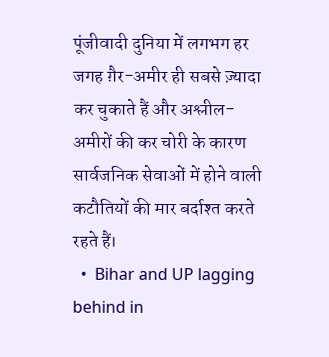पूंजीवादी दुनिया में लगभग हर जगह ग़ैर-अमीर ही सबसे ज़्यादा कर चुकाते हैं और अश्लील-अमीरों की कर चोरी के कारण सार्वजनिक सेवाओं में होने वाली कटौतियों की मार बर्दाश्त करते रहते हैं।
  •  Bihar and UP lagging behind in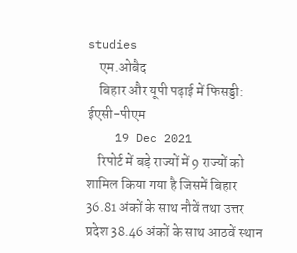studies
    एम.ओबैद
    बिहार और यूपी पढ़ाई में फिसड्डी: ईएसी-पीएम
    19 Dec 2021
    रिपोर्ट में बड़े राज्यों में 9 राज्यों को शामिल किया गया है जिसमें बिहार 36.81 अंकों के साथ नौवें तथा उत्तर प्रदेश 38.46 अंकों के साथ आठवें स्थान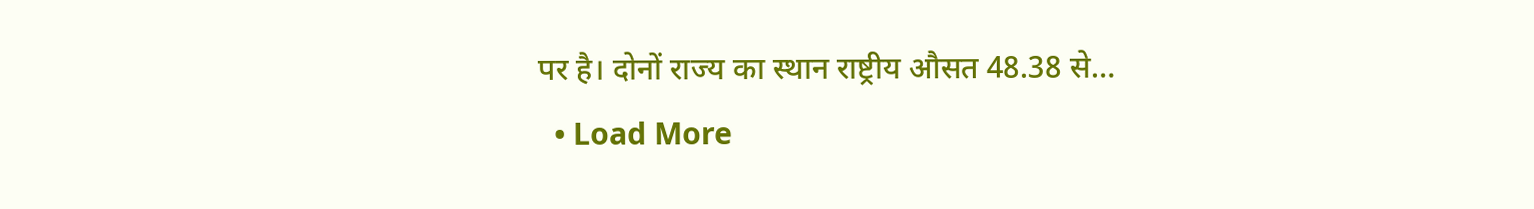पर है। दोनों राज्य का स्थान राष्ट्रीय औसत 48.38 से…
  • Load More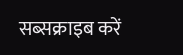सब्सक्राइब करें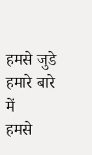हमसे जुडे
हमारे बारे में
हमसे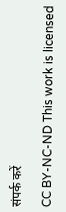संपर्क करें

CC BY-NC-ND This work is licensed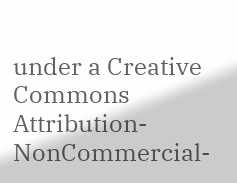under a Creative Commons Attribution-NonCommercial-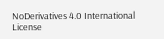NoDerivatives 4.0 International License